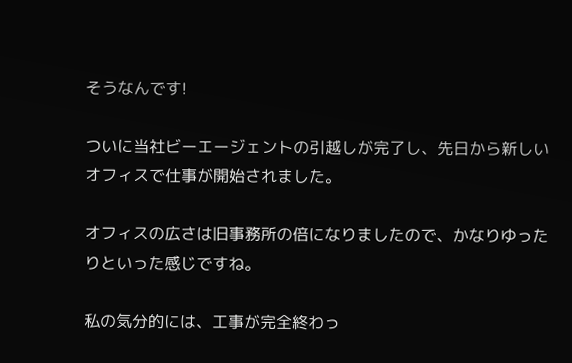そうなんです!

ついに当社ビーエージェントの引越しが完了し、先日から新しいオフィスで仕事が開始されました。

オフィスの広さは旧事務所の倍になりましたので、かなりゆったりといった感じですね。

私の気分的には、工事が完全終わっ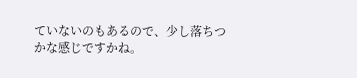ていないのもあるので、少し落ちつかな感じですかね。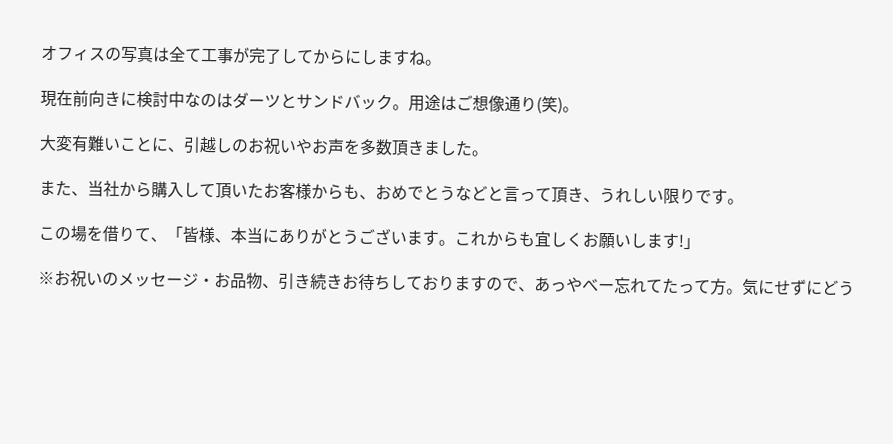オフィスの写真は全て工事が完了してからにしますね。

現在前向きに検討中なのはダーツとサンドバック。用途はご想像通り(笑)。

大変有難いことに、引越しのお祝いやお声を多数頂きました。

また、当社から購入して頂いたお客様からも、おめでとうなどと言って頂き、うれしい限りです。

この場を借りて、「皆様、本当にありがとうございます。これからも宜しくお願いします!」

※お祝いのメッセージ・お品物、引き続きお待ちしておりますので、あっやべー忘れてたって方。気にせずにどう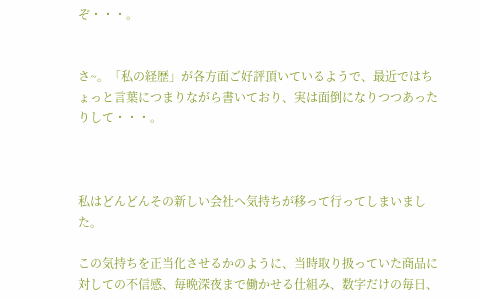ぞ・・・。


さ~。「私の経歴」が各方面ご好評頂いているようで、最近ではちょっと言葉につまりながら書いており、実は面倒になりつつあったりして・・・。



私はどんどんその新しい会社へ気持ちが移って行ってしまいました。

この気持ちを正当化させるかのように、当時取り扱っていた商品に対しての不信感、毎晩深夜まで働かせる仕組み、数字だけの毎日、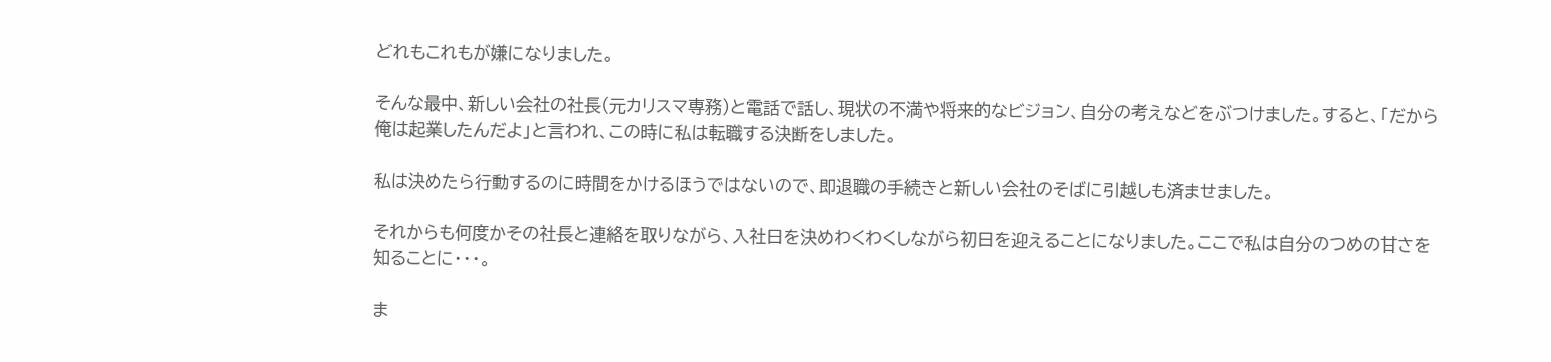どれもこれもが嫌になりました。

そんな最中、新しい会社の社長(元カリスマ専務)と電話で話し、現状の不満や将来的なビジョン、自分の考えなどをぶつけました。すると、「だから俺は起業したんだよ」と言われ、この時に私は転職する決断をしました。

私は決めたら行動するのに時間をかけるほうではないので、即退職の手続きと新しい会社のそばに引越しも済ませました。

それからも何度かその社長と連絡を取りながら、入社日を決めわくわくしながら初日を迎えることになりました。ここで私は自分のつめの甘さを知ることに・・・。

ま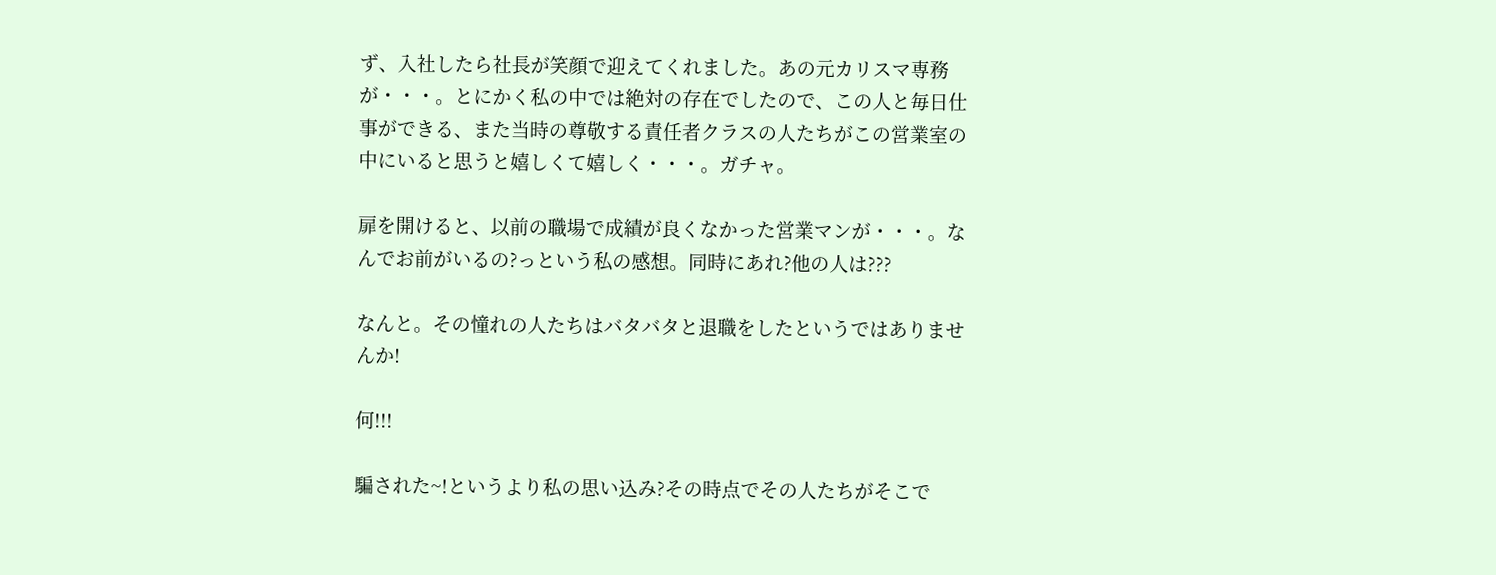ず、入社したら社長が笑顔で迎えてくれました。あの元カリスマ専務が・・・。とにかく私の中では絶対の存在でしたので、この人と毎日仕事ができる、また当時の尊敬する責任者クラスの人たちがこの営業室の中にいると思うと嬉しくて嬉しく・・・。ガチャ。

扉を開けると、以前の職場で成績が良くなかった営業マンが・・・。なんでお前がいるの?っという私の感想。同時にあれ?他の人は???

なんと。その憧れの人たちはバタバタと退職をしたというではありませんか!

何!!!

騙された~!というより私の思い込み?その時点でその人たちがそこで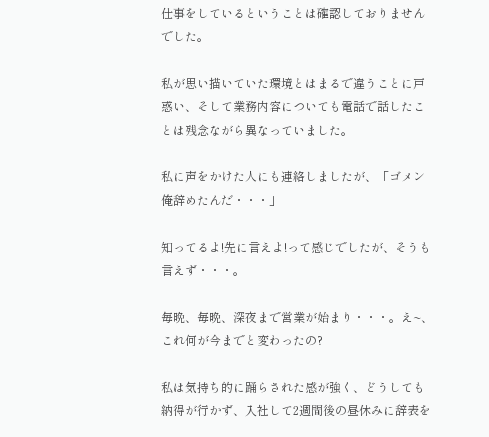仕事をしているということは確認しておりませんでした。

私が思い描いていた環境とはまるで違うことに戸惑い、そして業務内容についても電話で話したことは残念ながら異なっていました。

私に声をかけた人にも連絡しましたが、「ゴメン俺辞めたんだ・・・」

知ってるよ!先に言えよ!って感じでしたが、そうも言えず・・・。

毎晩、毎晩、深夜まで営業が始まり・・・。え~、これ何が今までと変わったの?

私は気持ち的に踊らされた感が強く、どうしても納得が行かず、入社して2週間後の昼休みに辞表を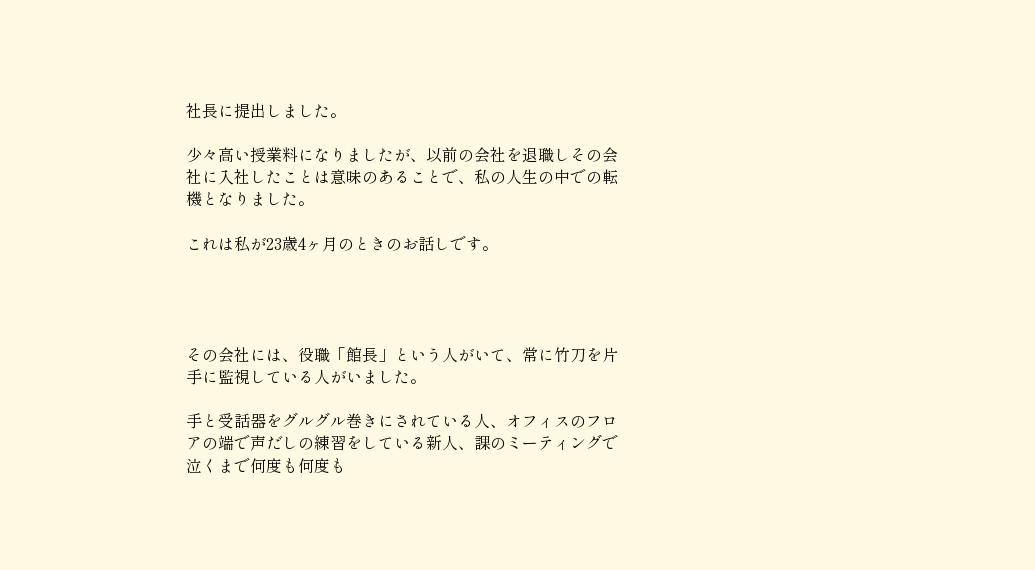社長に提出しました。

少々高い授業料になりましたが、以前の会社を退職しその会社に入社したことは意味のあることで、私の人生の中での転機となりました。

これは私が23歳4ヶ月のときのお話しです。




その会社には、役職「館長」という人がいて、常に竹刀を片手に監視している人がいました。

手と受話器をグルグル巻きにされている人、オフィスのフロアの端で声だしの練習をしている新人、課のミーティングで泣くまで何度も何度も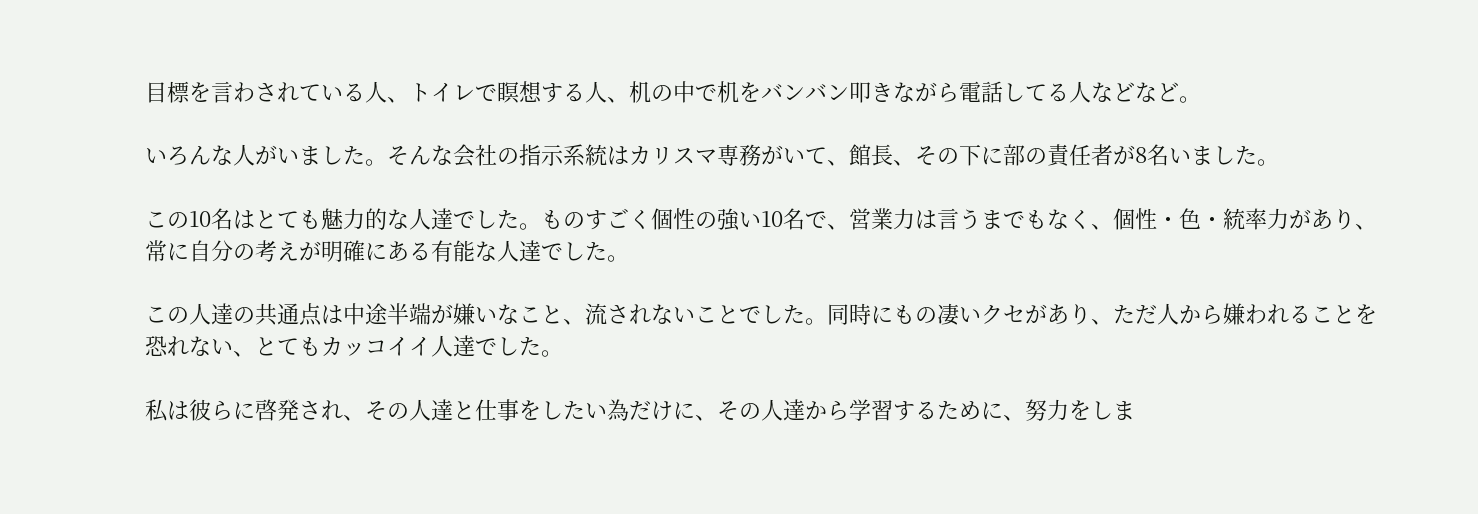目標を言わされている人、トイレで瞑想する人、机の中で机をバンバン叩きながら電話してる人などなど。

いろんな人がいました。そんな会社の指示系統はカリスマ専務がいて、館長、その下に部の責任者が8名いました。

この10名はとても魅力的な人達でした。ものすごく個性の強い10名で、営業力は言うまでもなく、個性・色・統率力があり、常に自分の考えが明確にある有能な人達でした。

この人達の共通点は中途半端が嫌いなこと、流されないことでした。同時にもの凄いクセがあり、ただ人から嫌われることを恐れない、とてもカッコイイ人達でした。

私は彼らに啓発され、その人達と仕事をしたい為だけに、その人達から学習するために、努力をしま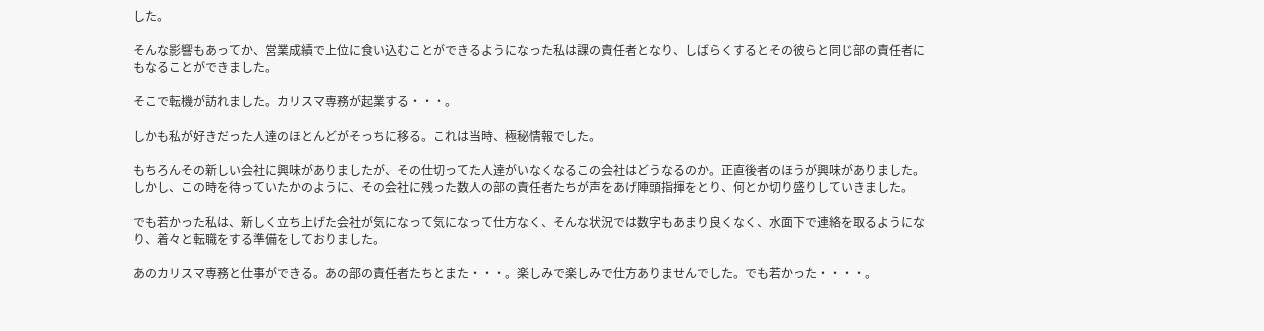した。

そんな影響もあってか、営業成績で上位に食い込むことができるようになった私は課の責任者となり、しばらくするとその彼らと同じ部の責任者にもなることができました。

そこで転機が訪れました。カリスマ専務が起業する・・・。

しかも私が好きだった人達のほとんどがそっちに移る。これは当時、極秘情報でした。

もちろんその新しい会社に興味がありましたが、その仕切ってた人達がいなくなるこの会社はどうなるのか。正直後者のほうが興味がありました。しかし、この時を待っていたかのように、その会社に残った数人の部の責任者たちが声をあげ陣頭指揮をとり、何とか切り盛りしていきました。

でも若かった私は、新しく立ち上げた会社が気になって気になって仕方なく、そんな状況では数字もあまり良くなく、水面下で連絡を取るようになり、着々と転職をする準備をしておりました。

あのカリスマ専務と仕事ができる。あの部の責任者たちとまた・・・。楽しみで楽しみで仕方ありませんでした。でも若かった・・・・。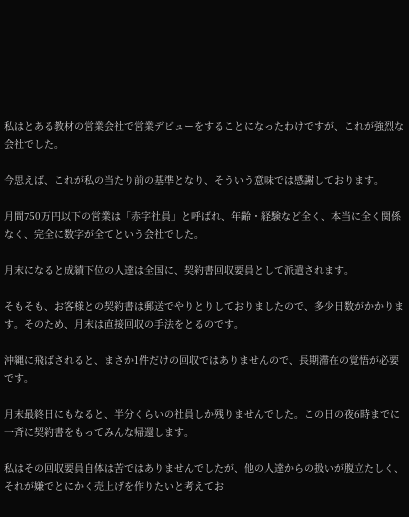私はとある教材の営業会社で営業デビューをすることになったわけですが、これが強烈な会社でした。

今思えば、これが私の当たり前の基準となり、そういう意味では感謝しております。

月間750万円以下の営業は「赤字社員」と呼ばれ、年齢・経験など全く、本当に全く関係なく、完全に数字が全てという会社でした。

月末になると成績下位の人達は全国に、契約書回収要員として派遣されます。

そもそも、お客様との契約書は郵送でやりとりしておりましたので、多少日数がかかります。そのため、月末は直接回収の手法をとるのです。

沖縄に飛ばされると、まさか1件だけの回収ではありませんので、長期滞在の覚悟が必要です。

月末最終日にもなると、半分くらいの社員しか残りませんでした。この日の夜6時までに一斉に契約書をもってみんな帰還します。

私はその回収要員自体は苦ではありませんでしたが、他の人達からの扱いが腹立たしく、それが嫌でとにかく売上げを作りたいと考えてお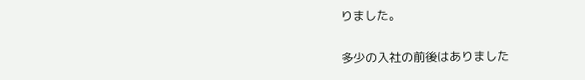りました。

多少の入社の前後はありました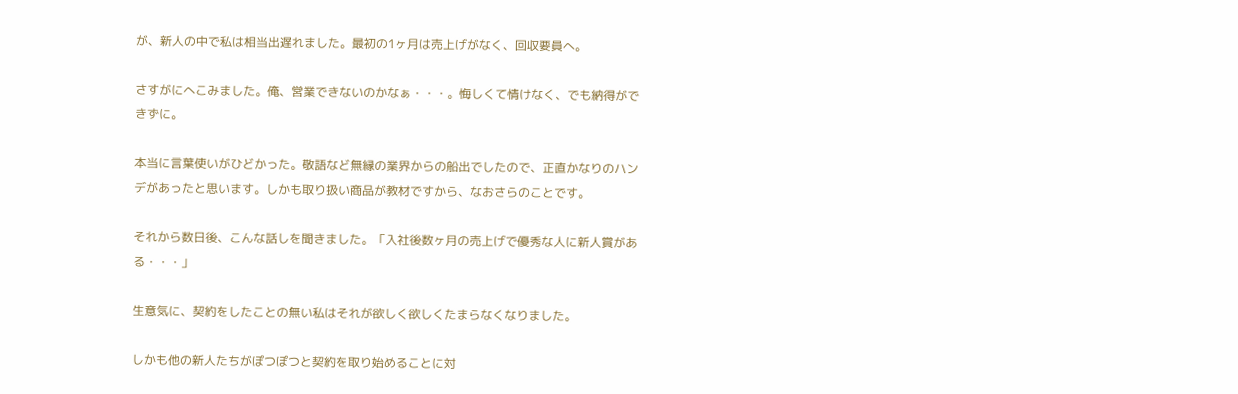が、新人の中で私は相当出遅れました。最初の1ヶ月は売上げがなく、回収要員へ。

さすがにへこみました。俺、営業できないのかなぁ・・・。悔しくて情けなく、でも納得ができずに。

本当に言葉使いがひどかった。敬語など無縁の業界からの船出でしたので、正直かなりのハンデがあったと思います。しかも取り扱い商品が教材ですから、なおさらのことです。

それから数日後、こんな話しを聞きました。「入社後数ヶ月の売上げで優秀な人に新人賞がある・・・」

生意気に、契約をしたことの無い私はそれが欲しく欲しくたまらなくなりました。

しかも他の新人たちがぽつぽつと契約を取り始めることに対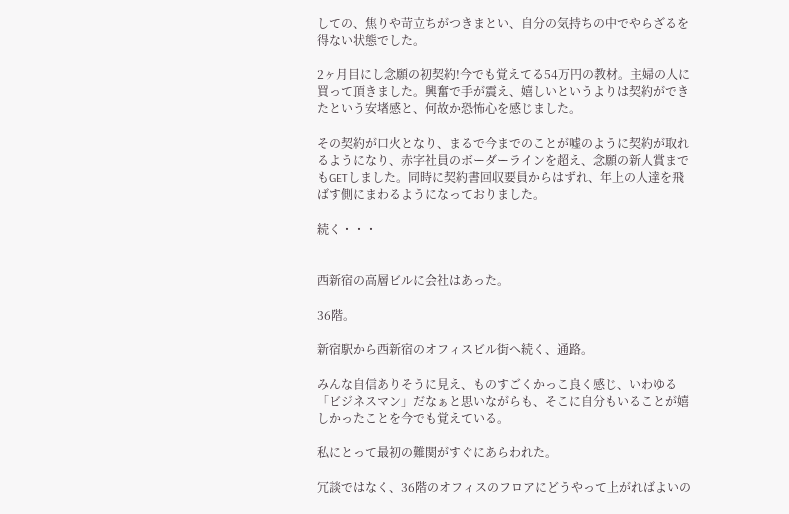しての、焦りや苛立ちがつきまとい、自分の気持ちの中でやらざるを得ない状態でした。

2ヶ月目にし念願の初契約!今でも覚えてる54万円の教材。主婦の人に買って頂きました。興奮で手が震え、嬉しいというよりは契約ができたという安堵感と、何故か恐怖心を感じました。

その契約が口火となり、まるで今までのことが嘘のように契約が取れるようになり、赤字社員のボーダーラインを超え、念願の新人賞までもGETしました。同時に契約書回収要員からはずれ、年上の人達を飛ばす側にまわるようになっておりました。

続く・・・


西新宿の高層ビルに会社はあった。

36階。

新宿駅から西新宿のオフィスビル街へ続く、通路。

みんな自信ありそうに見え、ものすごくかっこ良く感じ、いわゆる「ビジネスマン」だなぁと思いながらも、そこに自分もいることが嬉しかったことを今でも覚えている。

私にとって最初の難関がすぐにあらわれた。

冗談ではなく、36階のオフィスのフロアにどうやって上がればよいの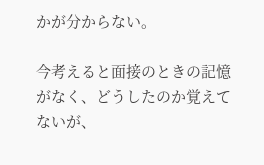かが分からない。

今考えると面接のときの記憶がなく、どうしたのか覚えてないが、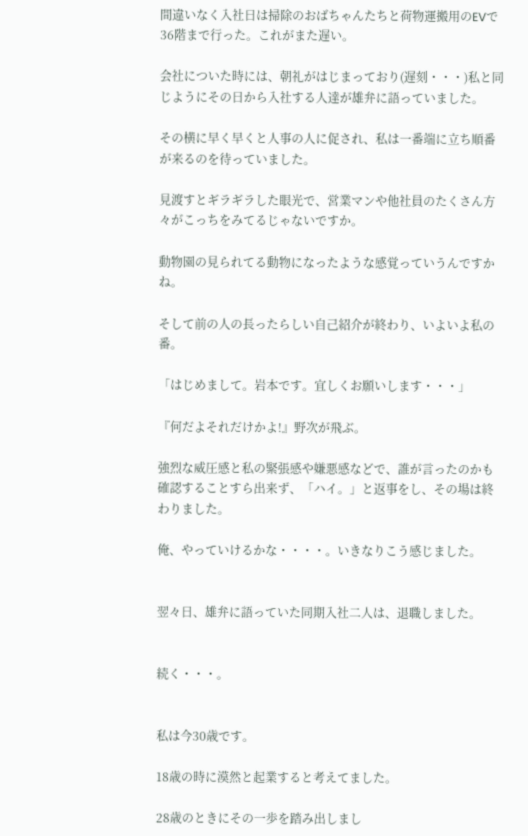間違いなく入社日は掃除のおばちゃんたちと荷物運搬用のEVで36階まで行った。これがまた遅い。

会社についた時には、朝礼がはじまっており(遅刻・・・)私と同じようにその日から入社する人達が雄弁に語っていました。

その横に早く早くと人事の人に促され、私は一番端に立ち順番が来るのを待っていました。

見渡すとギラギラした眼光で、営業マンや他社員のたくさん方々がこっちをみてるじゃないですか。

動物園の見られてる動物になったような感覚っていうんですかね。

そして前の人の長ったらしい自己紹介が終わり、いよいよ私の番。

「はじめまして。岩本です。宜しくお願いします・・・」

『何だよそれだけかよ!』野次が飛ぶ。

強烈な威圧感と私の緊張感や嫌悪感などで、誰が言ったのかも確認することすら出来ず、「ハイ。」と返事をし、その場は終わりました。

俺、やっていけるかな・・・・。いきなりこう感じました。


翌々日、雄弁に語っていた同期入社二人は、退職しました。


続く・・・。


私は今30歳です。

18歳の時に漠然と起業すると考えてました。

28歳のときにその一歩を踏み出しまし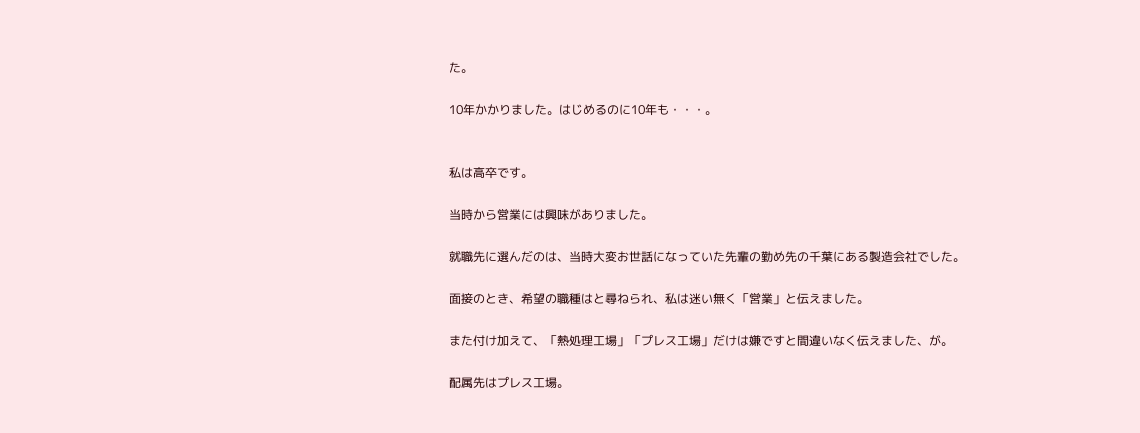た。

10年かかりました。はじめるのに10年も・・・。


私は高卒です。

当時から営業には興味がありました。

就職先に選んだのは、当時大変お世話になっていた先輩の勤め先の千葉にある製造会社でした。

面接のとき、希望の職種はと尋ねられ、私は迷い無く「営業」と伝えました。

また付け加えて、「熱処理工場」「プレス工場」だけは嫌ですと間違いなく伝えました、が。

配属先はプレス工場。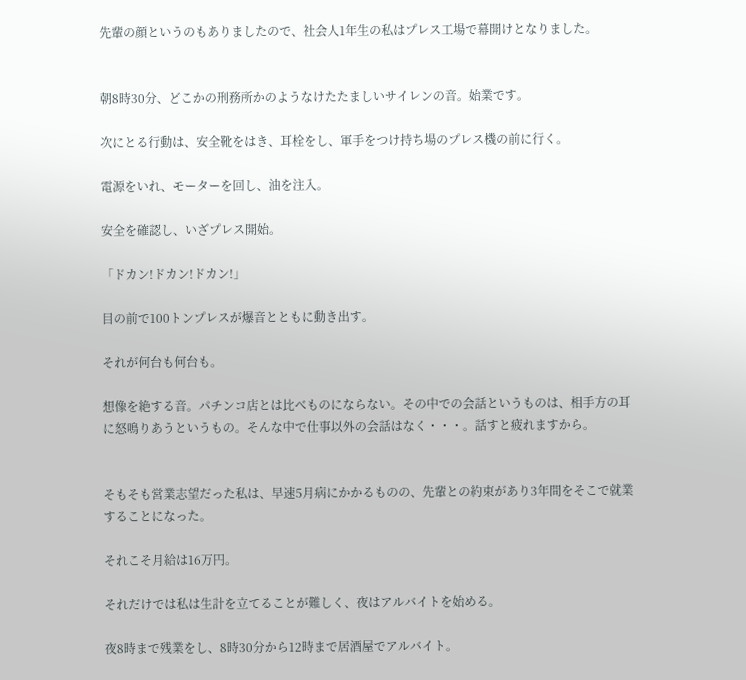先輩の顔というのもありましたので、社会人1年生の私はプレス工場で幕開けとなりました。


朝8時30分、どこかの刑務所かのようなけたたましいサイレンの音。始業です。

次にとる行動は、安全靴をはき、耳栓をし、軍手をつけ持ち場のプレス機の前に行く。

電源をいれ、モーターを回し、油を注入。

安全を確認し、いざプレス開始。

「ドカン!ドカン!ドカン!」

目の前で100トンプレスが爆音とともに動き出す。

それが何台も何台も。

想像を絶する音。パチンコ店とは比べものにならない。その中での会話というものは、相手方の耳に怒鳴りあうというもの。そんな中で仕事以外の会話はなく・・・。話すと疲れますから。


そもそも営業志望だった私は、早速5月病にかかるものの、先輩との約束があり3年間をそこで就業することになった。

それこそ月給は16万円。

それだけでは私は生計を立てることが難しく、夜はアルバイトを始める。

夜8時まで残業をし、8時30分から12時まで居酒屋でアルバイト。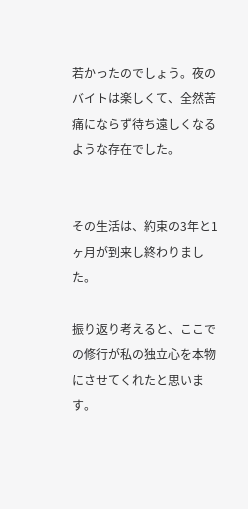若かったのでしょう。夜のバイトは楽しくて、全然苦痛にならず待ち遠しくなるような存在でした。


その生活は、約束の3年と1ヶ月が到来し終わりました。

振り返り考えると、ここでの修行が私の独立心を本物にさせてくれたと思います。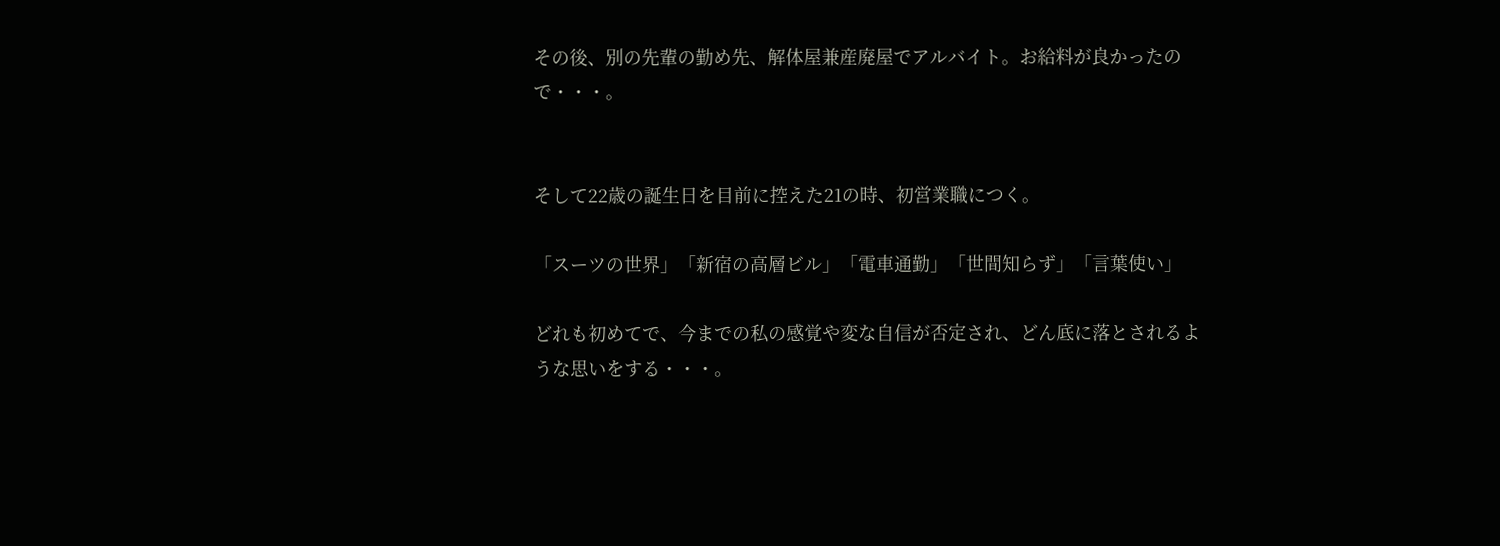その後、別の先輩の勤め先、解体屋兼産廃屋でアルバイト。お給料が良かったので・・・。


そして22歳の誕生日を目前に控えた21の時、初営業職につく。

「スーツの世界」「新宿の高層ビル」「電車通勤」「世間知らず」「言葉使い」

どれも初めてで、今までの私の感覚や変な自信が否定され、どん底に落とされるような思いをする・・・。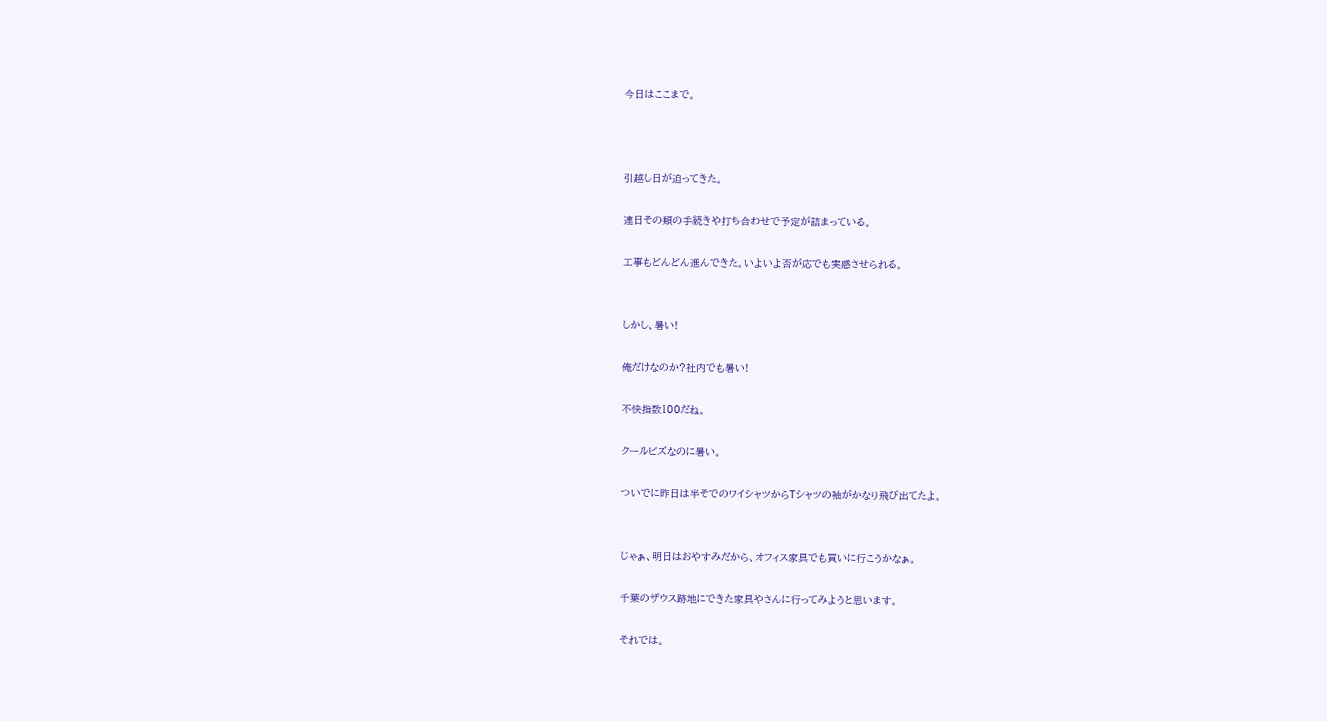今日はここまで。



引越し日が迫ってきた。

連日その類の手続きや打ち合わせで予定が詰まっている。

工事もどんどん進んできた。いよいよ否が応でも実感させられる。


しかし、暑い!

俺だけなのか?社内でも暑い!

不快指数100だね。

クールビズなのに暑い。

ついでに昨日は半そでのワイシャツからTシャツの袖がかなり飛び出てたよ。


じゃぁ、明日はおやすみだから、オフィス家具でも買いに行こうかなぁ。

千葉のザウス跡地にできた家具やさんに行ってみようと思います。

それでは。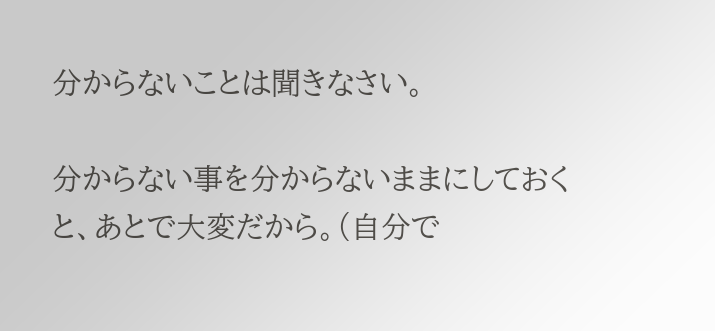分からないことは聞きなさい。

分からない事を分からないままにしておくと、あとで大変だから。(自分で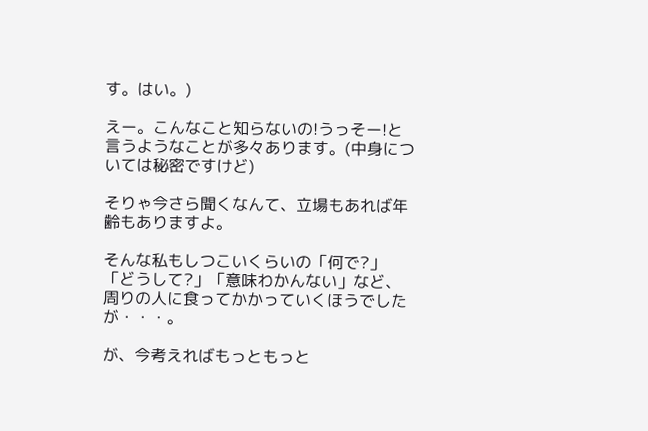す。はい。)

えー。こんなこと知らないの!うっそー!と言うようなことが多々あります。(中身については秘密ですけど)

そりゃ今さら聞くなんて、立場もあれば年齢もありますよ。

そんな私もしつこいくらいの「何で?」「どうして?」「意味わかんない」など、周りの人に食ってかかっていくほうでしたが・・・。

が、今考えればもっともっと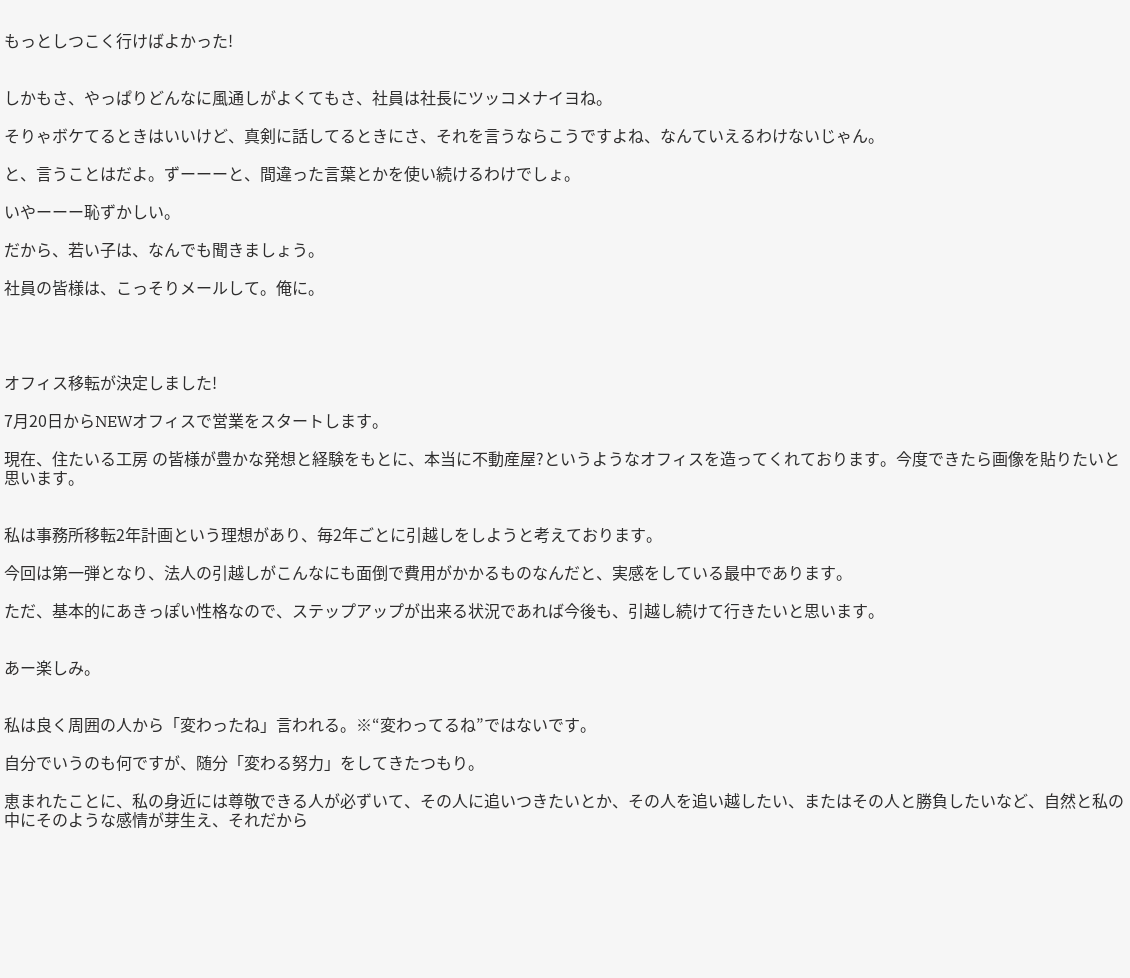もっとしつこく行けばよかった!


しかもさ、やっぱりどんなに風通しがよくてもさ、社員は社長にツッコメナイヨね。

そりゃボケてるときはいいけど、真剣に話してるときにさ、それを言うならこうですよね、なんていえるわけないじゃん。

と、言うことはだよ。ずーーーと、間違った言葉とかを使い続けるわけでしょ。

いやーーー恥ずかしい。

だから、若い子は、なんでも聞きましょう。

社員の皆様は、こっそりメールして。俺に。




オフィス移転が決定しました!

7月20日からNEWオフィスで営業をスタートします。

現在、住たいる工房 の皆様が豊かな発想と経験をもとに、本当に不動産屋?というようなオフィスを造ってくれております。今度できたら画像を貼りたいと思います。


私は事務所移転2年計画という理想があり、毎2年ごとに引越しをしようと考えております。

今回は第一弾となり、法人の引越しがこんなにも面倒で費用がかかるものなんだと、実感をしている最中であります。

ただ、基本的にあきっぽい性格なので、ステップアップが出来る状況であれば今後も、引越し続けて行きたいと思います。


あー楽しみ。


私は良く周囲の人から「変わったね」言われる。※“変わってるね”ではないです。

自分でいうのも何ですが、随分「変わる努力」をしてきたつもり。

恵まれたことに、私の身近には尊敬できる人が必ずいて、その人に追いつきたいとか、その人を追い越したい、またはその人と勝負したいなど、自然と私の中にそのような感情が芽生え、それだから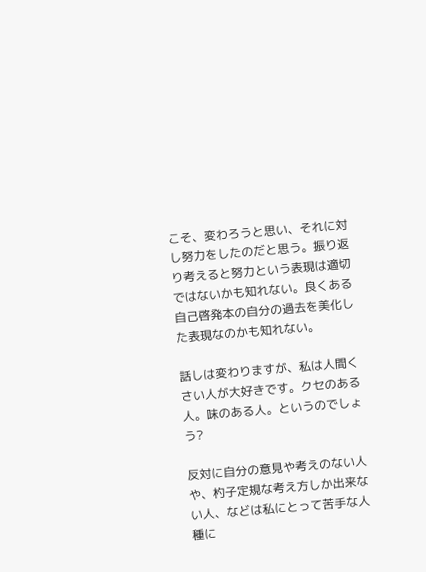こそ、変わろうと思い、それに対し努力をしたのだと思う。振り返り考えると努力という表現は適切ではないかも知れない。良くある自己啓発本の自分の過去を美化した表現なのかも知れない。

話しは変わりますが、私は人間くさい人が大好きです。クセのある人。味のある人。というのでしょう?

反対に自分の意見や考えのない人や、杓子定規な考え方しか出来ない人、などは私にとって苦手な人種に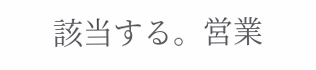該当する。営業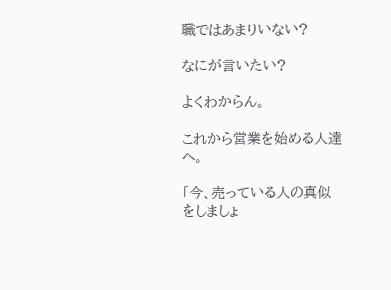職ではあまりいない?

なにが言いたい?

よくわからん。

これから営業を始める人達へ。

「今、売っている人の真似をしましょ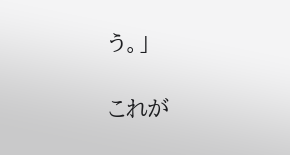う。」

これが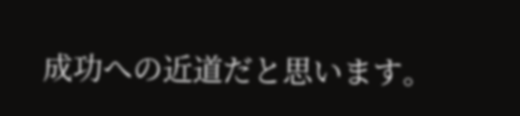成功への近道だと思います。